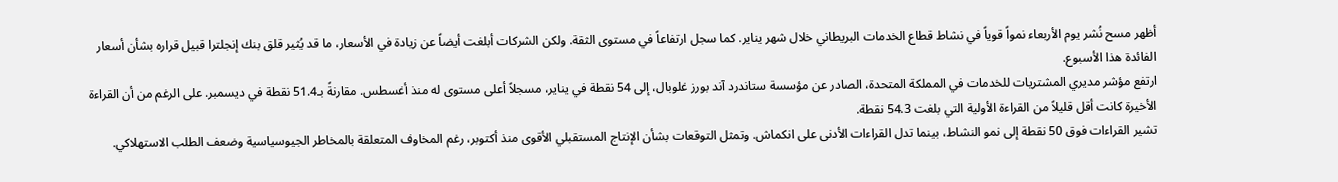أظهر مسح نُشر يوم الأربعاء نمواً قوياً في نشاط قطاع الخدمات البريطاني خلال شهر يناير. كما سجل ارتفاعاً في مستوى الثقة. ولكن الشركات أبلغت أيضاً عن زيادة في الأسعار، ما قد يُثير قلق بنك إنجلترا قبيل قراره بشأن أسعار الفائدة هذا الأسبوع.
ارتفع مؤشر مديري المشتريات للخدمات في المملكة المتحدة، الصادر عن مؤسسة ستاندرد آند بورز غلوبال، إلى 54 نقطة في يناير، مسجلاً أعلى مستوى له منذ أغسطس. مقارنةً بـ51.4 نقطة في ديسمبر. على الرغم من أن القراءة الأخيرة كانت أقل قليلاً من القراءة الأولية التي بلغت 54.3 نقطة.
تشير القراءات فوق 50 نقطة إلى نمو النشاط، بينما تدل القراءات الأدنى على انكماش. وتمثل التوقعات بشأن الإنتاج المستقبلي الأقوى منذ أكتوبر، رغم المخاوف المتعلقة بالمخاطر الجيوسياسية وضعف الطلب الاستهلاكي.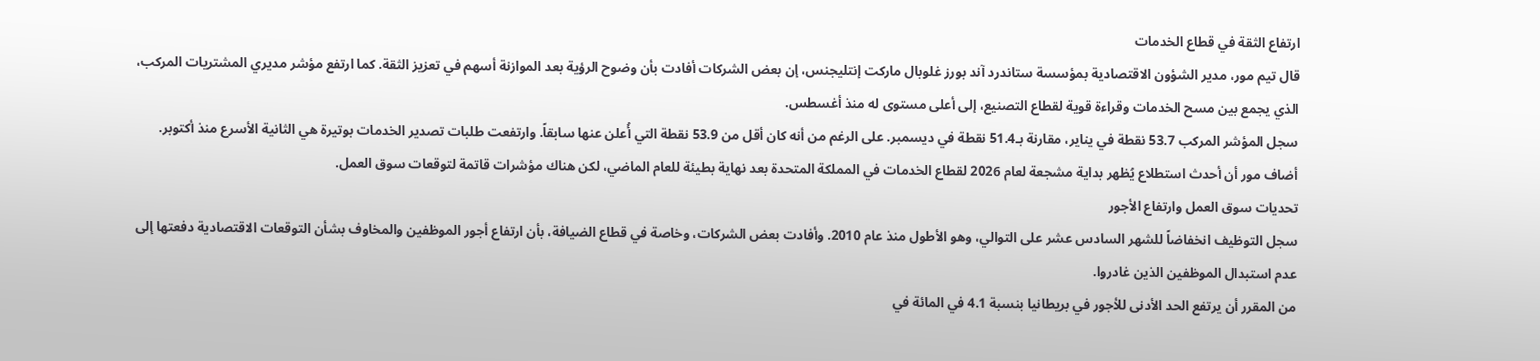ارتفاع الثقة في قطاع الخدمات
قال تيم مور، مدير الشؤون الاقتصادية بمؤسسة ستاندرد آند بورز غلوبال ماركت إنتليجنس، إن بعض الشركات أفادت بأن وضوح الرؤية بعد الموازنة أسهم في تعزيز الثقة. كما ارتفع مؤشر مديري المشتريات المركب، الذي يجمع بين مسح الخدمات وقراءة قوية لقطاع التصنيع، إلى أعلى مستوى له منذ أغسطس.
سجل المؤشر المركب 53.7 نقطة في يناير، مقارنة بـ51.4 نقطة في ديسمبر. على الرغم من أنه كان أقل من 53.9 نقطة التي أُعلن عنها سابقاً. وارتفعت طلبات تصدير الخدمات بوتيرة هي الثانية الأسرع منذ أكتوبر.
أضاف مور أن أحدث استطلاع يُظهر بداية مشجعة لعام 2026 لقطاع الخدمات في المملكة المتحدة بعد نهاية بطيئة للعام الماضي، لكن هناك مؤشرات قاتمة لتوقعات سوق العمل.
تحديات سوق العمل وارتفاع الأجور
سجل التوظيف انخفاضاً للشهر السادس عشر على التوالي، وهو الأطول منذ عام 2010. وأفادت بعض الشركات، وخاصة في قطاع الضيافة، بأن ارتفاع أجور الموظفين والمخاوف بشأن التوقعات الاقتصادية دفعتها إلى عدم استبدال الموظفين الذين غادروا.
من المقرر أن يرتفع الحد الأدنى للأجور في بريطانيا بنسبة 4.1 في المائة في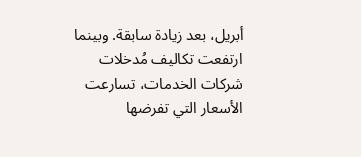أبريل، بعد زيادة سابقة. وبينما ارتفعت تكاليف مُدخلات شركات الخدمات، تسارعت الأسعار التي تفرضها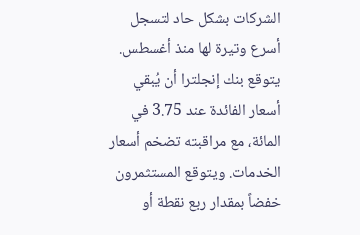الشركات بشكل حاد لتسجل أسرع وتيرة لها منذ أغسطس.
يتوقع بنك إنجلترا أن يُبقي أسعار الفائدة عند 3.75 في المائة، مع مراقبته تضخم أسعار الخدمات. ويتوقع المستثمرون خفضاً بمقدار ربع نقطة أو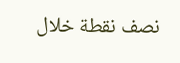نصف نقطة خلال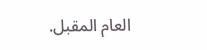العام المقبل.